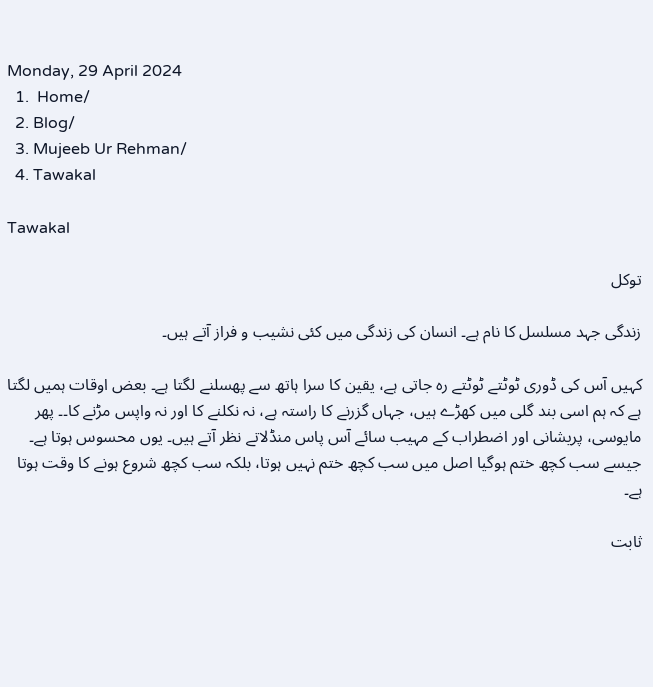Monday, 29 April 2024
  1.  Home/
  2. Blog/
  3. Mujeeb Ur Rehman/
  4. Tawakal

Tawakal

توکل

زندگی جہد مسلسل کا نام ہے۔ انسان کی زندگی میں کئی نشیب و فراز آتے ہیں۔

کہیں آس کی ڈوری ٹوٹتے ٹوٹتے رہ جاتی ہے، یقین کا سرا ہاتھ سے پھسلنے لگتا ہے۔ بعض اوقات ہمیں لگتا ہے کہ ہم اسی بند گلی میں کھڑے ہیں، جہاں گزرنے کا راستہ ہے، نہ نکلنے کا اور نہ واپس مڑنے کا۔۔ پھر مایوسی، پریشانی اور اضطراب کے مہیب سائے آس پاس منڈلاتے نظر آتے ہیں۔ یوں محسوس ہوتا ہے۔ جیسے سب کچھ ختم ہوگیا اصل میں سب کچھ ختم نہیں ہوتا، بلکہ سب کچھ شروع ہونے کا وقت ہوتا ہے۔

ثابت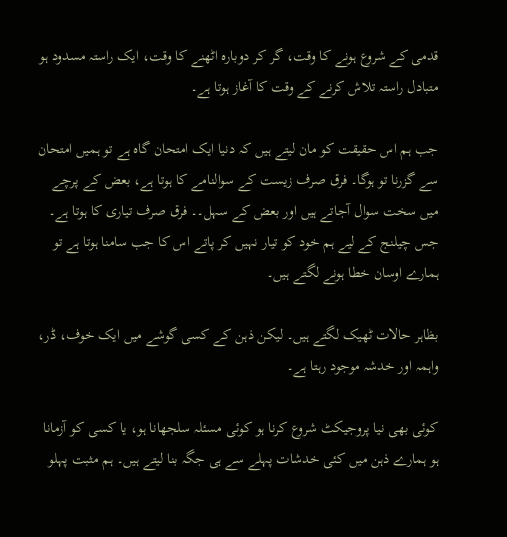قدمی کے شروع ہونے کا وقت، گر کر دوبارہ اٹھنے کا وقت، ایک راستہ مسدود ہو متبادل راستہ تلاش کرنے کے وقت کا آغاز ہوتا ہے۔

جب ہم اس حقیقت کو مان لیتے ہیں کہ دنیا ایک امتحان گاہ ہے تو ہمیں امتحان سے گزرنا تو ہوگا۔ فرق صرف زیست کے سوالنامے کا ہوتا ہے، بعض کے پرچے میں سخت سوال آجاتے ہیں اور بعض کے سہل۔۔ فرق صرف تیاری کا ہوتا ہے۔ جس چیلنج کے لیے ہم خود کو تیار نہیں کر پاتے اس کا جب سامنا ہوتا ہے تو ہمارے اوسان خطا ہونے لگتے ہیں۔

بظاہر حالات ٹھیک لگتے ہیں۔ لیکن ذہن کے کسی گوشے میں ایک خوف، ڈر، واہمہ اور خدشہ موجود رہتا ہے۔

کوئی بھی نیا پروجیکٹ شروع کرنا ہو کوئی مسئلہ سلجھانا ہو، یا کسی کو آزمانا ہو ہمارے ذہن میں کئی خدشات پہلے سے ہی جگہ بنا لیتے ہیں۔ ہم مثبت پہلو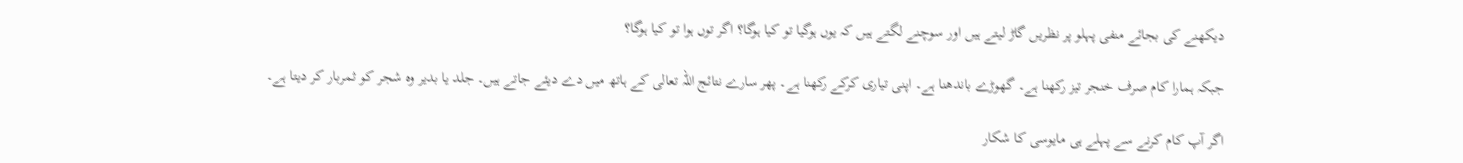دیکھنے کی بجائے منفی پہلو پر نظریں گاڑ لیتے ہیں اور سوچنے لگتے ہیں کہ یوں ہوگیا تو کیا ہوگا؟ اگر توں ہوا تو کیا ہوگا؟

جبکہ ہمارا کام صرف خنجر تیز رکھنا ہے۔ گھوڑے باندھنا ہے۔ اپنی تیاری کرکے رکھنا ہے۔ پھر سارے نتائج اللہ تعالی کے ہاتھ میں دے دیئے جاتے ہیں۔ جلد یا بدیر وہ شجر کو ثمربار کر دیتا ہے۔

اگر آپ کام کرنے سے پہلے ہی مایوسی کا شکار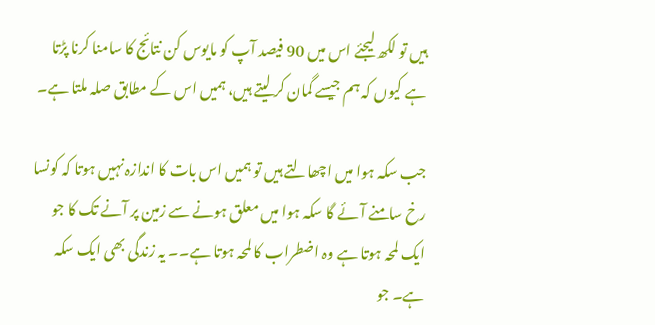ہیں تو لکھ لیجئے اس میں 90 فیصد آپ کو مایوس کن نتائج کا سامنا کرنا پڑتا ہے کیوں کہ ہم جیسے گمان کر لیتے ہیں، ہمیں اس کے مطابق صلہ ملتا ہے۔

جب سکہ ہوا میں اچھالتے ہیں تو ہمیں اس بات کا اندازہ نہیں ہوتا کہ کونسا رخ سامنے آئے گا سکہ ہوا میں معلق ہونے سے زمین پر آنے تک کا جو ایک لمحہ ہوتا ہے وہ اضطراب کا لمحہ ہوتا ہے۔۔ یہ زندگی بھی ایک سکہ ہے۔ جو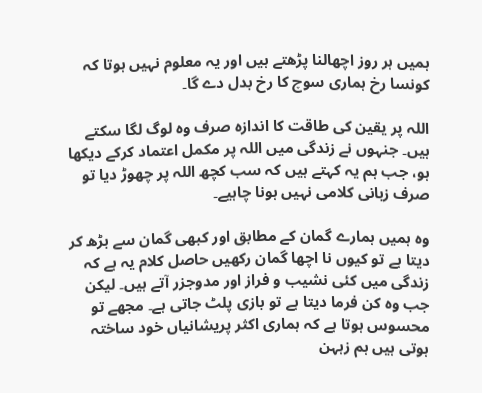ہمیں ہر روز اچھالنا پڑھتے ہیں اور یہ معلوم نہیں ہوتا کہ کونسا رخ ہماری سوچ کا رخ بدل دے گا۔

اللہ پر یقین کی طاقت کا اندازہ صرف وہ لوگ لگا سکتے ہیں۔ جنہوں نے زندگی میں اللہ پر مکمل اعتماد کرکے دیکھا ہو، جب ہم یہ کہتے ہیں کہ سب کچھ اللہ پر چھوڑ دیا تو صرف زبانی کلامی نہیں ہونا چاہیے۔

وہ ہمیں ہمارے گمان کے مطابق اور کبھی گمان سے بڑھ کر دیتا ہے تو کیوں نا اچھا گمان رکھیں حاصل کلام یہ ہے کہ زندگی میں کئی نشیب و فراز اور مدوجزر آتے ہیں۔ لیکن جب وہ کن فرما دیتا ہے تو بازی پلٹ جاتی ہے۔ مجھے تو محسوس ہوتا ہے کہ ہماری اکثر پریشانیاں خود ساختہ ہوتی ہیں ہم زہہن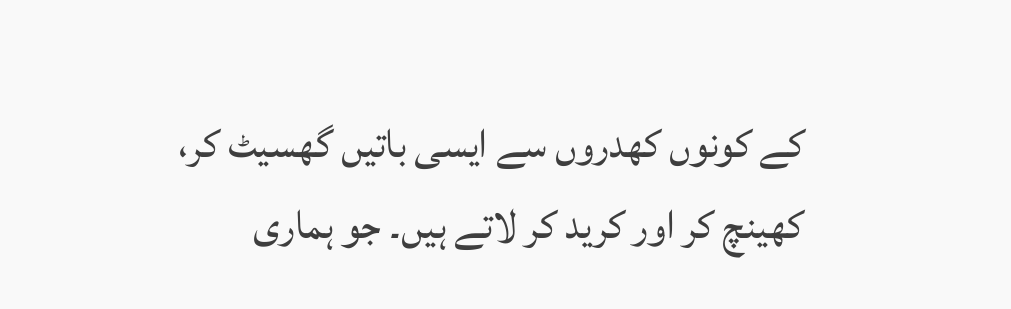کے کونوں کھدروں سے ایسی باتیں گھسیٹ کر، کھینچ کر اور کرید کر لاتے ہیں۔ جو ہماری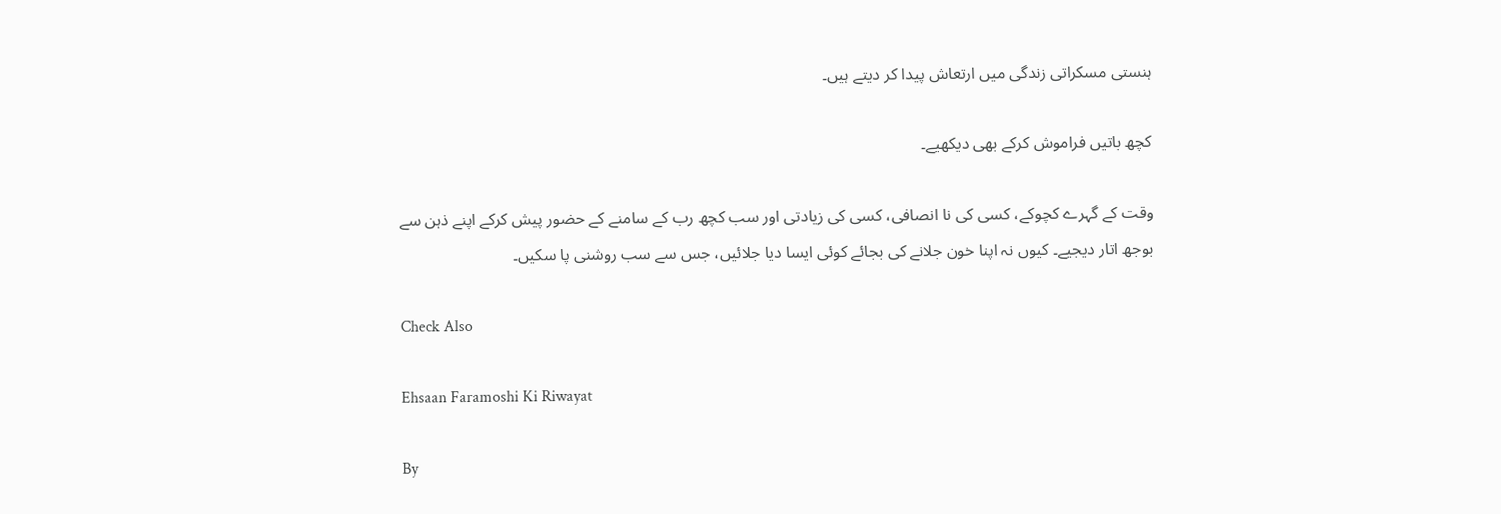ہنستی مسکراتی زندگی میں ارتعاش پیدا کر دیتے ہیں۔

کچھ باتیں فراموش کرکے بھی دیکھیے۔

وقت کے گہرے کچوکے، کسی کی نا انصافی، کسی کی زیادتی اور سب کچھ رب کے سامنے کے حضور پیش کرکے اپنے ذہن سے بوجھ اتار دیجیے۔ کیوں نہ اپنا خون جلانے کی بجائے کوئی ایسا دیا جلائیں، جس سے سب روشنی پا سکیں۔

Check Also

Ehsaan Faramoshi Ki Riwayat

By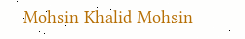Mohsin Khalid Mohsin